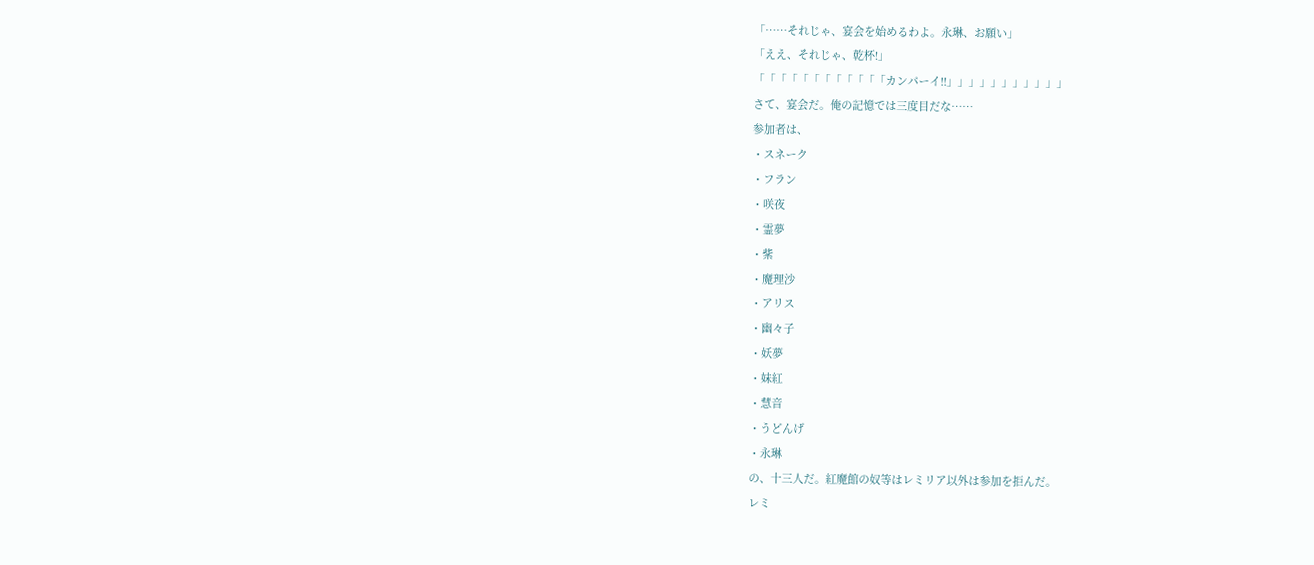「……それじゃ、宴会を始めるわよ。永琳、お願い」
「ええ、それじゃ、乾杯!」
「「「「「「「「「「「「カンパーイ!!」」」」」」」」」」」
さて、宴会だ。俺の記憶では三度目だな……
参加者は、
・スネーク
・フラン
・咲夜
・霊夢
・紫
・魔理沙
・アリス
・幽々子
・妖夢
・妹紅
・慧音
・うどんげ
・永琳
の、十三人だ。紅魔館の奴等はレミリア以外は参加を拒んだ。
レミ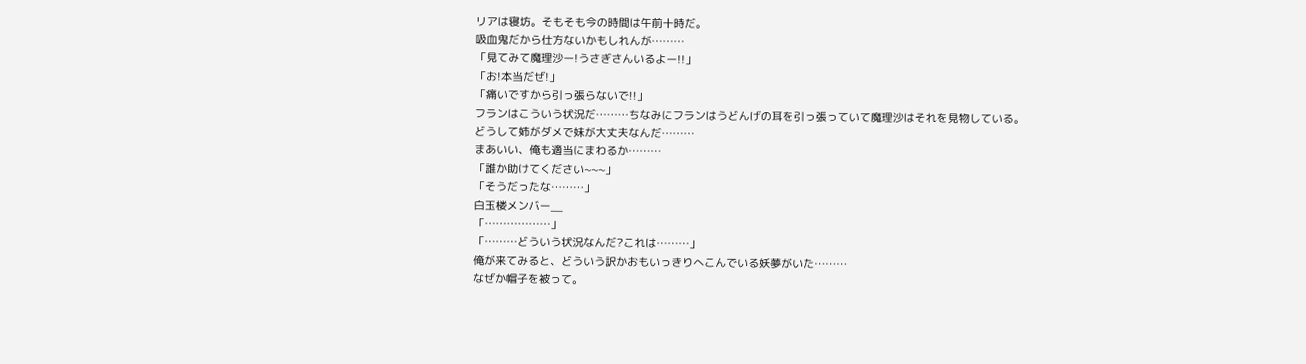リアは寝坊。そもそも今の時間は午前十時だ。
吸血鬼だから仕方ないかもしれんが………
「見てみて魔理沙ー!うさぎさんいるよー!!」
「お!本当だぜ!」
「痛いですから引っ張らないで!!」
フランはこういう状況だ………ちなみにフランはうどんげの耳を引っ張っていて魔理沙はそれを見物している。
どうして姉がダメで妹が大丈夫なんだ………
まあいい、俺も適当にまわるか………
「誰か助けてください~~~」
「そうだったな………」
白玉楼メンバー__
「………………」
「………どういう状況なんだ?これは………」
俺が来てみると、どういう訳かおもいっきりへこんでいる妖夢がいた………
なぜか帽子を被って。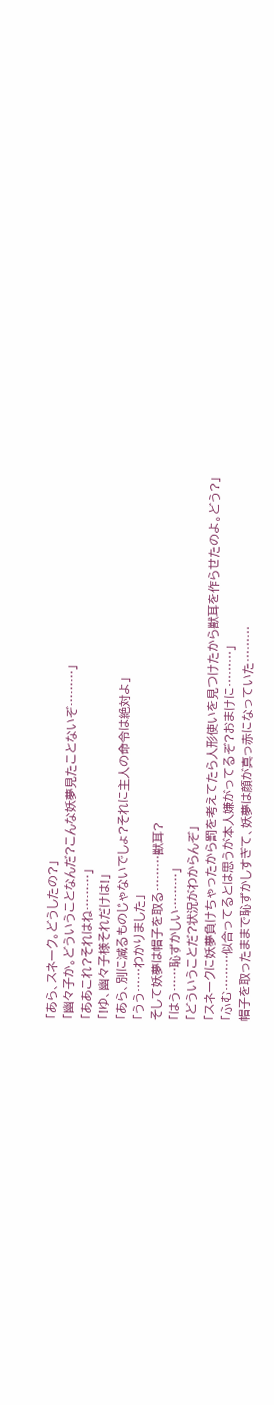「あら、スネーク。どうしたの?」
「幽々子か。どういうことなんだ?こんな妖夢見たことないぞ………」
「ああこれ?それはね………」
「!ゆ、幽々子様それだけは!」
「あら、別に減るものじゃないでしょ?それに主人の命令は絶対よ」
「うう……わかりました」
そして妖夢は帽子を取る………獣耳?
「はう……恥ずかしい………」
「どういうことだ?状況がわからんぞ」
「スネークに妖夢負けちゃったから罰を考えてたら人形使いを見つけたから獣耳を作らせたのよ。どう?」
「ふむ………似合ってるとは思うが本人嫌がってるぞ?おまけに………」
帽子を取ったままで恥ずかしすぎて、妖夢は顔が真っ赤になっていた………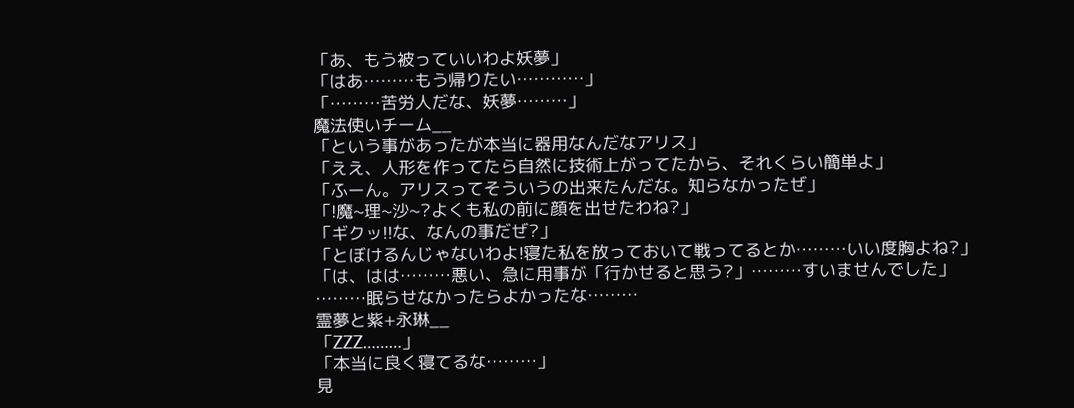「あ、もう被っていいわよ妖夢」
「はあ………もう帰りたい…………」
「………苦労人だな、妖夢………」
魔法使いチーム__
「という事があったが本当に器用なんだなアリス」
「ええ、人形を作ってたら自然に技術上がってたから、それくらい簡単よ」
「ふーん。アリスってそういうの出来たんだな。知らなかったぜ」
「!魔~理~沙~?よくも私の前に顔を出せたわね?」
「ギクッ!!な、なんの事だぜ?」
「とぼけるんじゃないわよ!寝た私を放っておいて戦ってるとか………いい度胸よね?」
「は、はは………悪い、急に用事が「行かせると思う?」………すいませんでした」
………眠らせなかったらよかったな………
霊夢と紫+永琳__
「ZZZ………」
「本当に良く寝てるな………」
見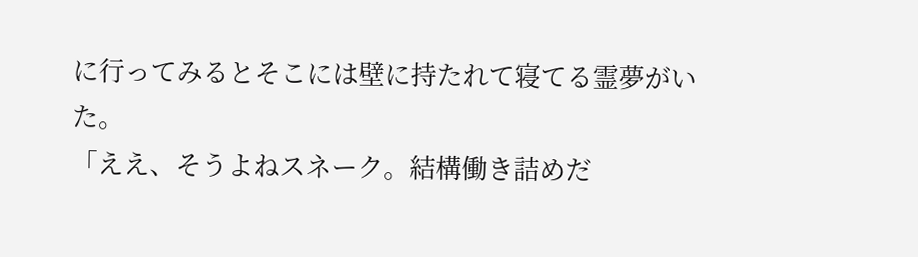に行ってみるとそこには壁に持たれて寝てる霊夢がいた。
「ええ、そうよねスネーク。結構働き詰めだ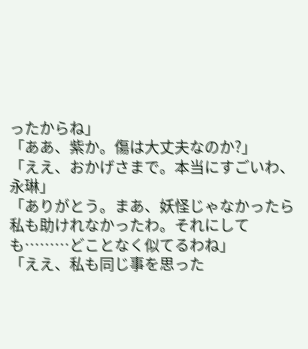ったからね」
「ああ、紫か。傷は大丈夫なのか?」
「ええ、おかげさまで。本当にすごいわ、永琳」
「ありがとう。まあ、妖怪じゃなかったら私も助けれなかったわ。それにしても………どことなく似てるわね」
「ええ、私も同じ事を思った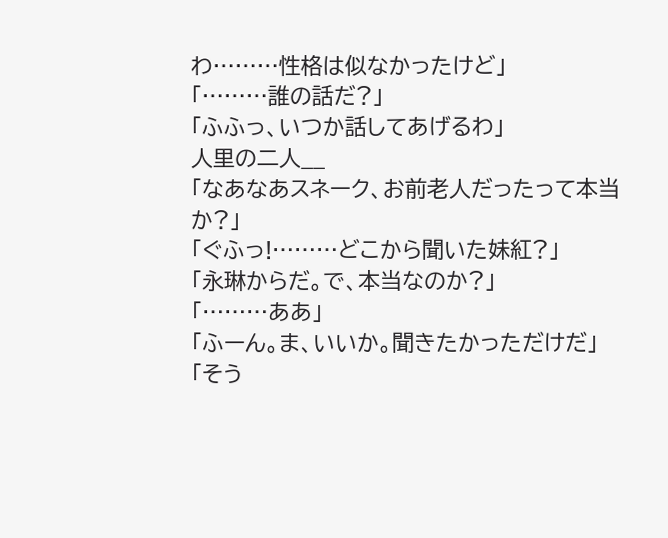わ………性格は似なかったけど」
「………誰の話だ?」
「ふふっ、いつか話してあげるわ」
人里の二人__
「なあなあスネーク、お前老人だったって本当か?」
「ぐふっ!………どこから聞いた妹紅?」
「永琳からだ。で、本当なのか?」
「………ああ」
「ふーん。ま、いいか。聞きたかっただけだ」
「そう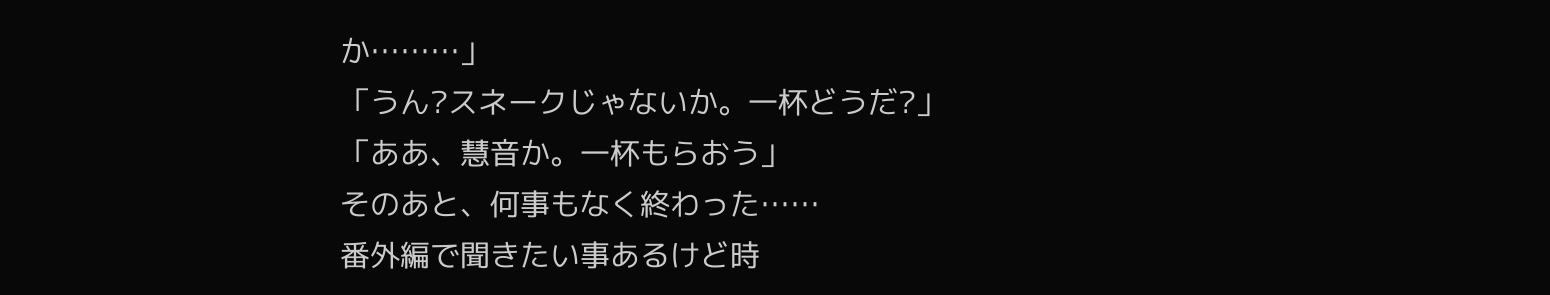か………」
「うん?スネークじゃないか。一杯どうだ?」
「ああ、慧音か。一杯もらおう」
そのあと、何事もなく終わった……
番外編で聞きたい事あるけど時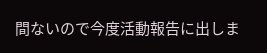間ないので今度活動報告に出しま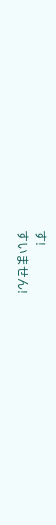す!
すいません!